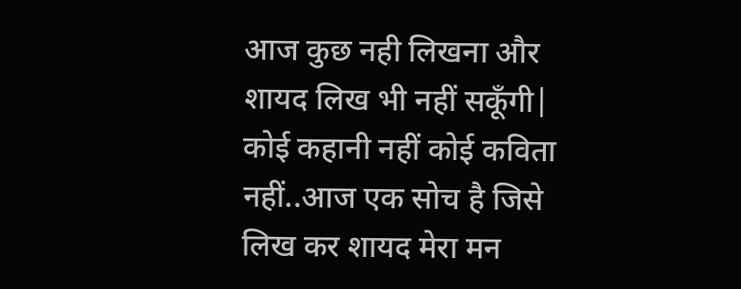आज कुछ नही लिखना और शायद लिख भी नहीं सकूँगी| कोई कहानी नहीं कोई कविता नहीं..आज एक सोच है जिसे लिख कर शायद मेरा मन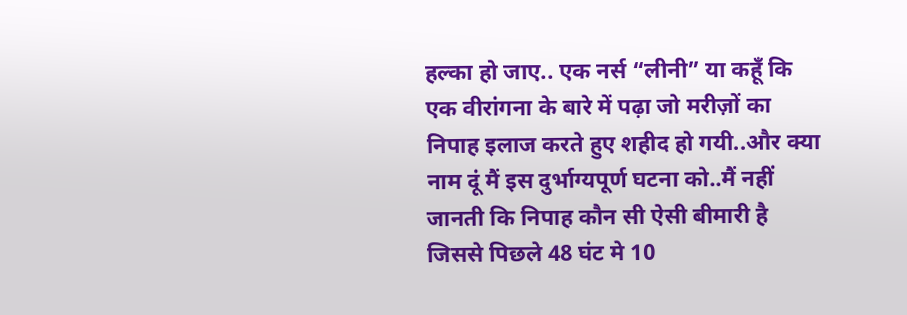हल्का हो जाए.. एक नर्स “लीनी” या कहूँ कि एक वीरांगना के बारे में पढ़ा जो मरीज़ों का निपाह इलाज करते हुए शहीद हो गयी..और क्या नाम दूं मैं इस दुर्भाग्यपूर्ण घटना को..मैं नहीं जानती कि निपाह कौन सी ऐसी बीमारी है जिससे पिछले 48 घंट मे 10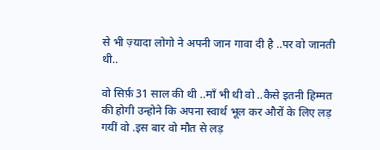से भी ज़्यादा लोगो ने अपनी जान गावा दी है ..पर वो जानती थी..

वो सिर्फ़ 31 साल की थी ..माँ भी थी वो ..कैसे इतनी हिम्मत की होगी उन्होने कि अपना स्वार्थ भूल कर औरों के लिए लड़ गयीं वो .इस बार वो मौत से लड़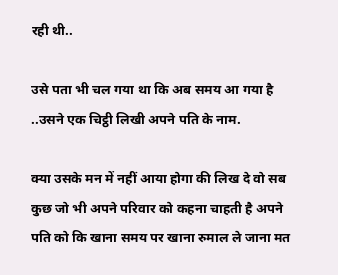रही थी..

उसे पता भी चल गया था कि अब समय आ गया है ..उसने एक चिट्ठी लिखी अपने पति के नाम.

क्या उसके मन में नहीं आया होगा की लिख दे वो सब कुछ जो भी अपने परिवार को कहना चाहती है अपने पति को कि खाना समय पर खाना रुमाल ले जाना मत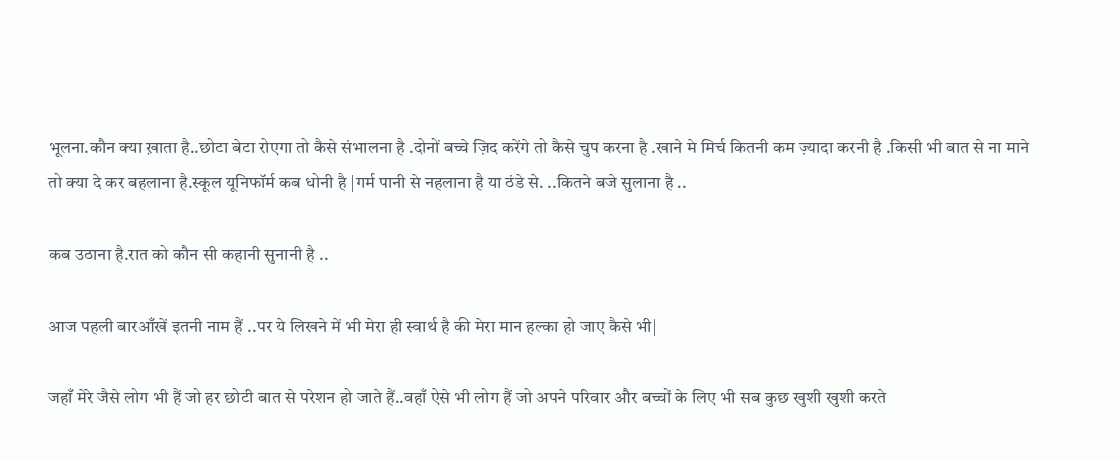भूलना.कौन क्या ख़ाता है..छोटा बेटा रोएगा तो कैसे संभालना है .दोनों बच्चे ज़िद करेंगे तो कैसे चुप करना है .खाने मे मिर्च कितनी कम ज़्यादा करनी है .किसी भी बात से ना माने तो क्या दे कर बहलाना है.स्कूल यूनिफॉर्म कब धोनी है |गर्म पानी से नहलाना है या ठंडे से. ..कितने बजे सुलाना है ..

कब उठाना है.रात को कौन सी कहानी सुनानी है ..

आज पहली बारआँखें इतनी नाम हैं ..पर ये लिखने में भी मेरा ही स्वार्थ है की मेरा मान हल्का हो जाए कैसे भी|

जहाँ मेरे जैसे लोग भी हैं जो हर छोटी बात से परेशन हो जाते हैं..वहाँ ऐसे भी लोग हैं जो अपने परिवार और बच्चों के लिए भी सब कुछ खुशी खुशी करते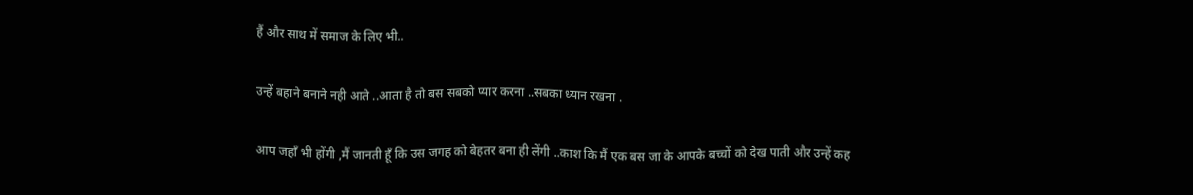हैं और साथ में समाज के लिए भी..

उन्हें बहाने बनाने नही आते ..आता है तो बस सबको प्यार करना ..सबका ध्यान रखना .

आप जहाँ भी होंगी ,मैं जानती हूँ कि उस जगह को बेहतर बना ही लेंगी ..काश कि मैं एक बस जा के आपके बच्चों को देख पाती और उन्हें कह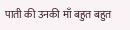पाती की उनकी माँ बहुत बहुत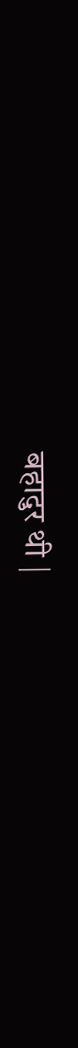बहादुर थी |